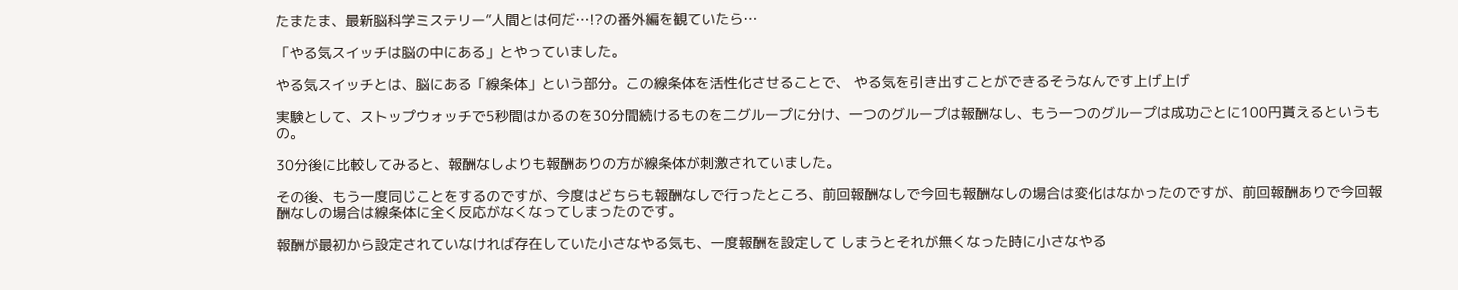たまたま、最新脳科学ミステリー”人間とは何だ…!?の番外編を観ていたら…

「やる気スイッチは脳の中にある」とやっていました。

やる気スイッチとは、脳にある「線条体」という部分。この線条体を活性化させることで、 やる気を引き出すことができるそうなんです上げ上げ

実験として、ストップウォッチで5秒間はかるのを30分間続けるものを二グループに分け、一つのグループは報酬なし、もう一つのグループは成功ごとに100円貰えるというもの。

30分後に比較してみると、報酬なしよりも報酬ありの方が線条体が刺激されていました。

その後、もう一度同じことをするのですが、今度はどちらも報酬なしで行ったところ、前回報酬なしで今回も報酬なしの場合は変化はなかったのですが、前回報酬ありで今回報酬なしの場合は線条体に全く反応がなくなってしまったのです。

報酬が最初から設定されていなければ存在していた小さなやる気も、一度報酬を設定して しまうとそれが無くなった時に小さなやる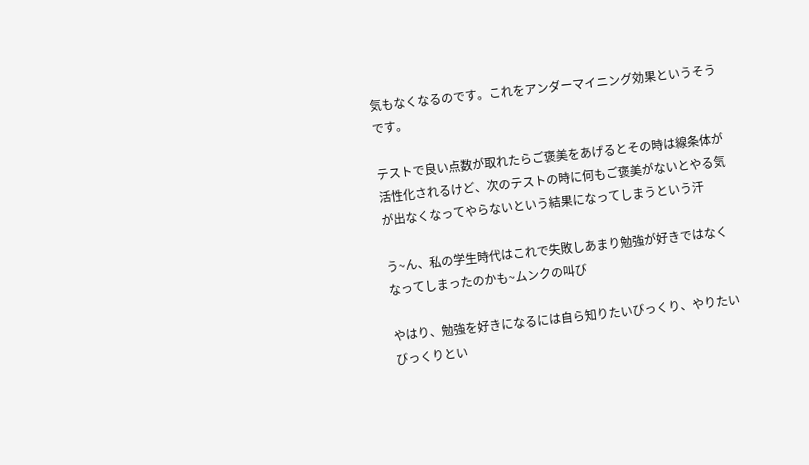気もなくなるのです。これをアンダーマイニング効果というそうです。

テストで良い点数が取れたらご褒美をあげるとその時は線条体が活性化されるけど、次のテストの時に何もご褒美がないとやる気が出なくなってやらないという結果になってしまうという汗

う~ん、私の学生時代はこれで失敗しあまり勉強が好きではなくなってしまったのかも~ムンクの叫び

やはり、勉強を好きになるには自ら知りたいびっくり、やりたいびっくりとい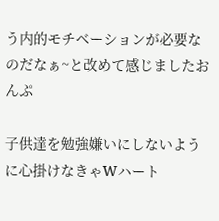う内的モチベーションが必要なのだなぁ~と改めて感じましたおんぷ

子供達を勉強嫌いにしないように心掛けなきゃWハート